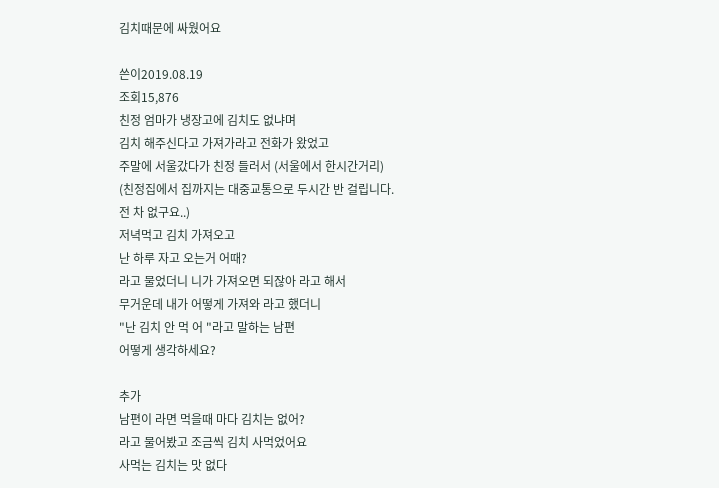김치때문에 싸웠어요

쓴이2019.08.19
조회15,876
친정 엄마가 냉장고에 김치도 없냐며
김치 해주신다고 가져가라고 전화가 왔었고
주말에 서울갔다가 친정 들러서 (서울에서 한시간거리)
(친정집에서 집까지는 대중교통으로 두시간 반 걸립니다.
전 차 없구요..)
저녁먹고 김치 가져오고
난 하루 자고 오는거 어때?
라고 물었더니 니가 가져오면 되잖아 라고 해서
무거운데 내가 어떻게 가져와 라고 했더니
"난 김치 안 먹 어 "라고 말하는 남편
어떻게 생각하세요?

추가
남편이 라면 먹을때 마다 김치는 없어?
라고 물어봤고 조금씩 김치 사먹었어요
사먹는 김치는 맛 없다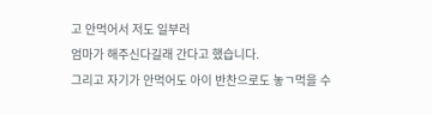고 안먹어서 저도 일부러
엄마가 해주신다길래 간다고 했습니다.
그리고 자기가 안먹어도 아이 반찬으로도 놓ㄱ먹을 수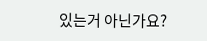있는거 아닌가요?